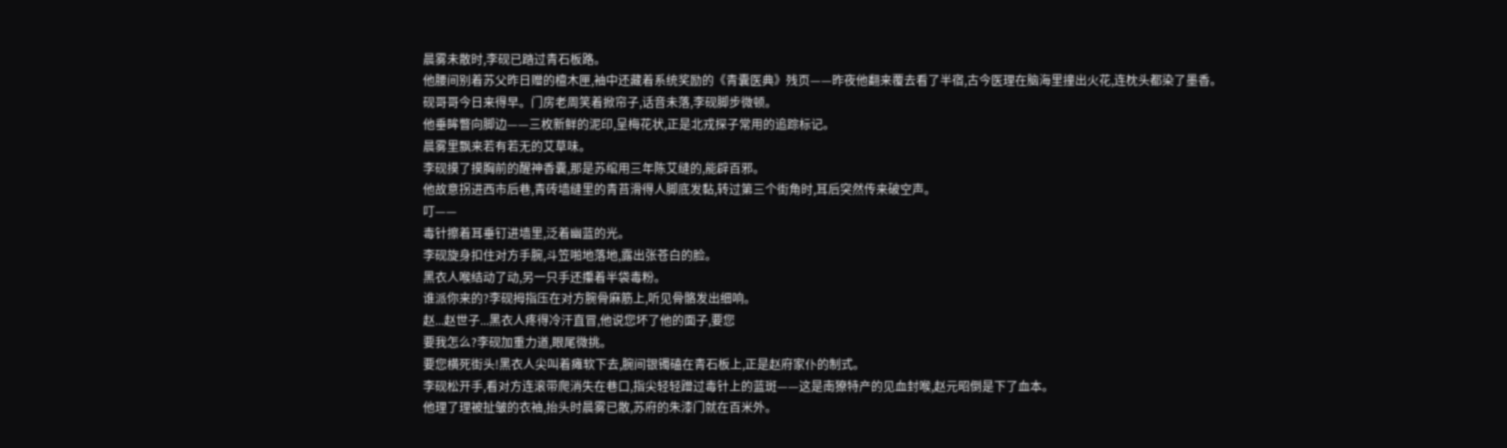晨雾未散时,李砚已踏过青石板路。
他腰间别着苏父昨日赠的檀木匣,袖中还藏着系统奖励的《青囊医典》残页——昨夜他翻来覆去看了半宿,古今医理在脑海里撞出火花,连枕头都染了墨香。
砚哥哥今日来得早。门房老周笑着掀帘子,话音未落,李砚脚步微顿。
他垂眸瞥向脚边——三枚新鲜的泥印,呈梅花状,正是北戎探子常用的追踪标记。
晨雾里飘来若有若无的艾草味。
李砚摸了摸胸前的醒神香囊,那是苏绾用三年陈艾缝的,能辟百邪。
他故意拐进西市后巷,青砖墙缝里的青苔滑得人脚底发黏,转过第三个街角时,耳后突然传来破空声。
叮——
毒针擦着耳垂钉进墙里,泛着幽蓝的光。
李砚旋身扣住对方手腕,斗笠啪地落地,露出张苍白的脸。
黑衣人喉结动了动,另一只手还攥着半袋毒粉。
谁派你来的?李砚拇指压在对方腕骨麻筋上,听见骨骼发出细响。
赵...赵世子...黑衣人疼得冷汗直冒,他说您坏了他的面子,要您
要我怎么?李砚加重力道,眼尾微挑。
要您横死街头!黑衣人尖叫着瘫软下去,腕间银镯磕在青石板上,正是赵府家仆的制式。
李砚松开手,看对方连滚带爬消失在巷口,指尖轻轻蹭过毒针上的蓝斑——这是南獠特产的见血封喉,赵元昭倒是下了血本。
他理了理被扯皱的衣袖,抬头时晨雾已散,苏府的朱漆门就在百米外。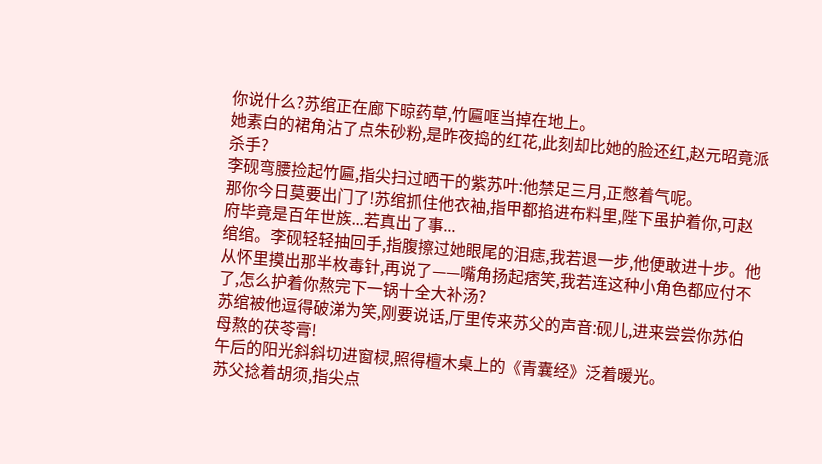你说什么?苏绾正在廊下晾药草,竹匾哐当掉在地上。
她素白的裙角沾了点朱砂粉,是昨夜捣的红花,此刻却比她的脸还红,赵元昭竟派杀手?
李砚弯腰捡起竹匾,指尖扫过晒干的紫苏叶:他禁足三月,正憋着气呢。
那你今日莫要出门了!苏绾抓住他衣袖,指甲都掐进布料里,陛下虽护着你,可赵府毕竟是百年世族...若真出了事...
绾绾。李砚轻轻抽回手,指腹擦过她眼尾的泪痣,我若退一步,他便敢进十步。他从怀里摸出那半枚毒针,再说了——嘴角扬起痞笑,我若连这种小角色都应付不了,怎么护着你熬完下一锅十全大补汤?
苏绾被他逗得破涕为笑,刚要说话,厅里传来苏父的声音:砚儿,进来尝尝你苏伯母熬的茯苓膏!
午后的阳光斜斜切进窗棂,照得檀木桌上的《青囊经》泛着暖光。
苏父捻着胡须,指尖点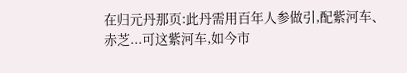在归元丹那页:此丹需用百年人参做引,配紫河车、赤芝...可这紫河车,如今市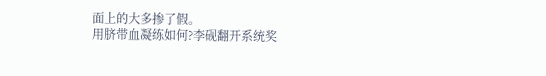面上的大多掺了假。
用脐带血凝练如何?李砚翻开系统奖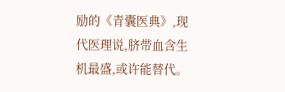励的《青囊医典》,现代医理说,脐带血含生机最盛,或许能替代。